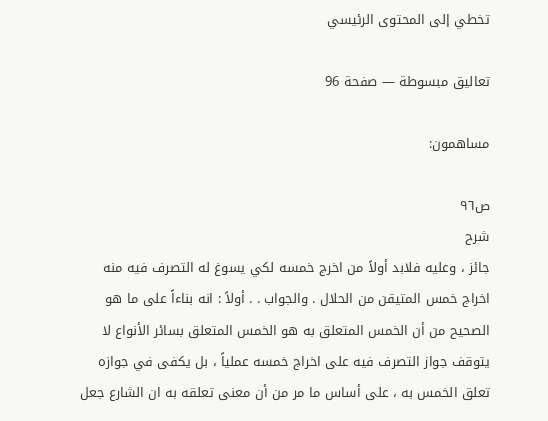تخطي إلى المحتوى الرئيسي

تعاليق مبسوطة — صفحة 96

مساهمون:

ص٩٦
شرح
جائز ، وعليه فلابد أولاً من اخرج خمسه لكي يسوغ له التصرف فيه منه اخراج خمس المتيقن من الحلال . والجواب . . أولاً : انه بناءاً على ما هو الصحيح من أن الخمس المتعلق به هو الخمس المتعلق بسائر الأنواع لا يتوقف جواز التصرف فيه على اخراج خمسه عملياً ، بل يكفى في جوازه تعلق الخمس به ، على أساس ما مر من أن معنى تعلقه به ان الشارع جعل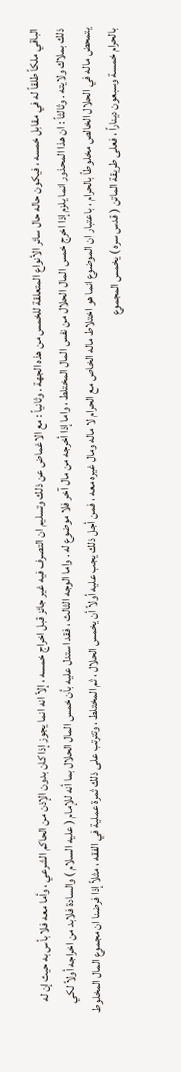الباقي ملكاً طلقاً له في مقابل خمسه ، فيكون حاله حال سائر الأنواع المتعلقة للخمس من هذه الجهة . وثانياً : مع الاغماض عن ذلك وتسليم ان التصرف فيه غير جائز قبل اخراج خمسه ، إلاّ انه انما يجوز إذا كان بدون الإذن من الحاكم الشرعي ، وأما معه فلا بأس به حيث إن له ذلك بملاك ولايته . وثالثاً : ان هذا المحذور انما يلزم إذا اخرج خمس المال الحلال من نفس المال المختلط ، واما إذا أخرجه من مال آخر فلا موضوع له . واما الوجه الثالث ، فقد استدل عليه بأن خمس المال الحلال بما أنه للإمام ( عليه السلام ) والسادة فلابد من اخراجه أولاً لكي يتمحض ماله في الحلال الخالص مخلوطاً بالحرام ، باعتبار ان الموضوع انما هو اختلاط ماله الخاص مع الحرام لا ماله ومال غيره معه ، فمن أجل ذلك يجب عليه أولاً أن يخمس الحلال ، ثم المختلط ، وتترتب على ذلك ثمرة عملية في الفقه ، مثلاً إذا فرضنا ان مجموع المال المخلوط بالحرام خمسة وسبعون ديناراً ، فعلى طريقة الماتن ( قدس سره ) يخمس المجموع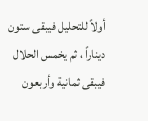أولاً للتحليل فيبقى ستون ديناراً ، ثم يخمس الحلال فيبقى ثمانية وأربعون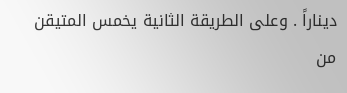ديناراً . وعلى الطريقة الثانية يخمس المتيقن من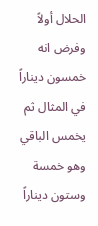الحلال أولاً وفرض انه خمسون ديناراً في المثال ثم يخمس الباقي وهو خمسة وستون ديناراً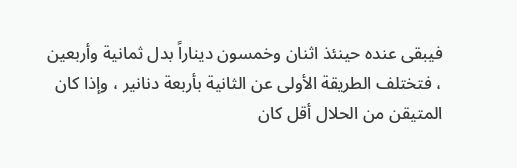فيبقى عنده حينئذ اثنان وخمسون ديناراً بدل ثمانية وأربعين ، فتختلف الطريقة الأولى عن الثانية بأربعة دنانير ، وإذا كان المتيقن من الحلال أقل كان